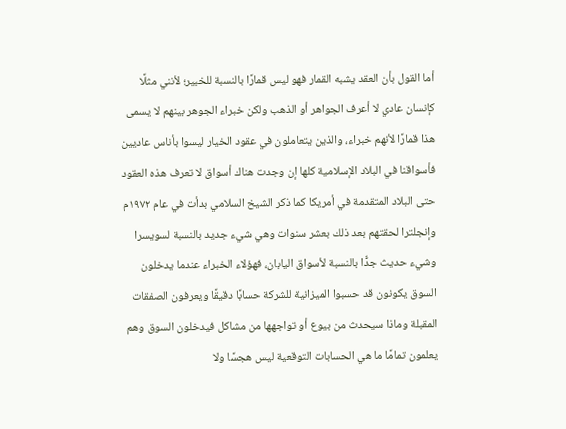أما القول بأن العقد يشبه القمار فهو ليس قمارًا بالنسبة للخبير؛ لأنني مثلًا كإنسان عادي لا أعرف الجواهر أو الذهب ولكن خبراء الجوهر بينهم لا يسمى هذا قمارًا لأنهم خبراء، والذين يتعاملون في عقود الخيار ليسوا بأناس عاديين فأسواقنا في البلاد الإسلامية كلها إن وجدت هناك أسواق لا تعرف هذه العقود حتى البلاد المتقدمة في أمريكا كما ذكر الشيخ السلامي بدأت في عام ١٩٧٢م وإنجلترا لحقتهم بعد ذلك بعشر سنوات وهي شيء جديد بالنسبة لسويسرا وشيء حديث جدًّا بالنسبة لأسواق اليابان، فهؤلاء الخبراء عندما يدخلون السوق يكونون قد حسبوا الميزانية للشركة حسابًا دقيقًا ويعرفون الصفقات المقبلة وماذا سيحدث من بيوع أو تواجهها من مشاكل فيدخلون السوق وهم يعلمون تمامًا ما هي الحسابات التوقعية ليس هجسًا ولا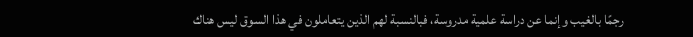رجمًا بالغيب وإنما عن دراسة علمية مدروسة، فبالنسبة لهم الذين يتعاملون في هذا السوق ليس هناك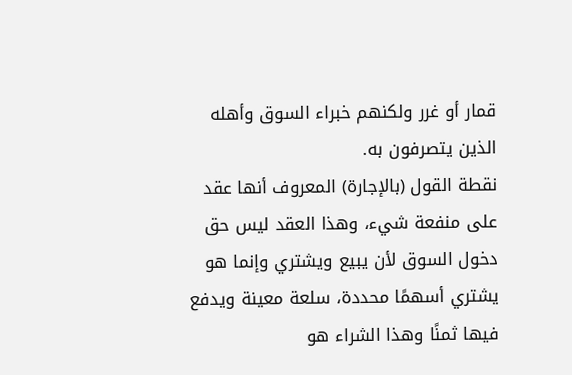قمار أو غرر ولكنهم خبراء السوق وأهله الذين يتصرفون به.
نقطة القول (بالإجارة) المعروف أنها عقد على منفعة شيء، وهذا العقد ليس حق دخول السوق لأن يبيع ويشتري وإنما هو يشتري أسهمًا محددة، سلعة معينة ويدفع فيها ثمنًا وهذا الشراء هو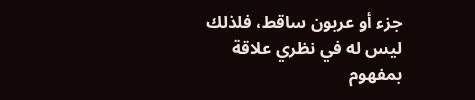جزء أو عربون ساقط، فلذلك ليس له في نظري علاقة بمفهوم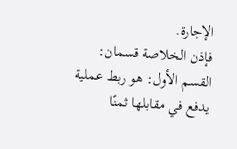الإجارة.
فإذن الخلاصة قسمان:
القسم الأول: هو ربط عملية يدفع في مقابلها ثمنًا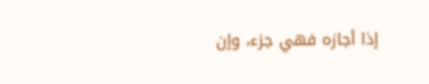إذا أجازه فهي جزء، وإن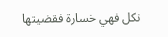نكل فهي خسارة فقضيتها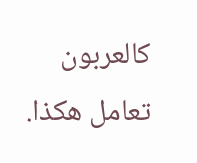كالعربون تعامل هكذا.